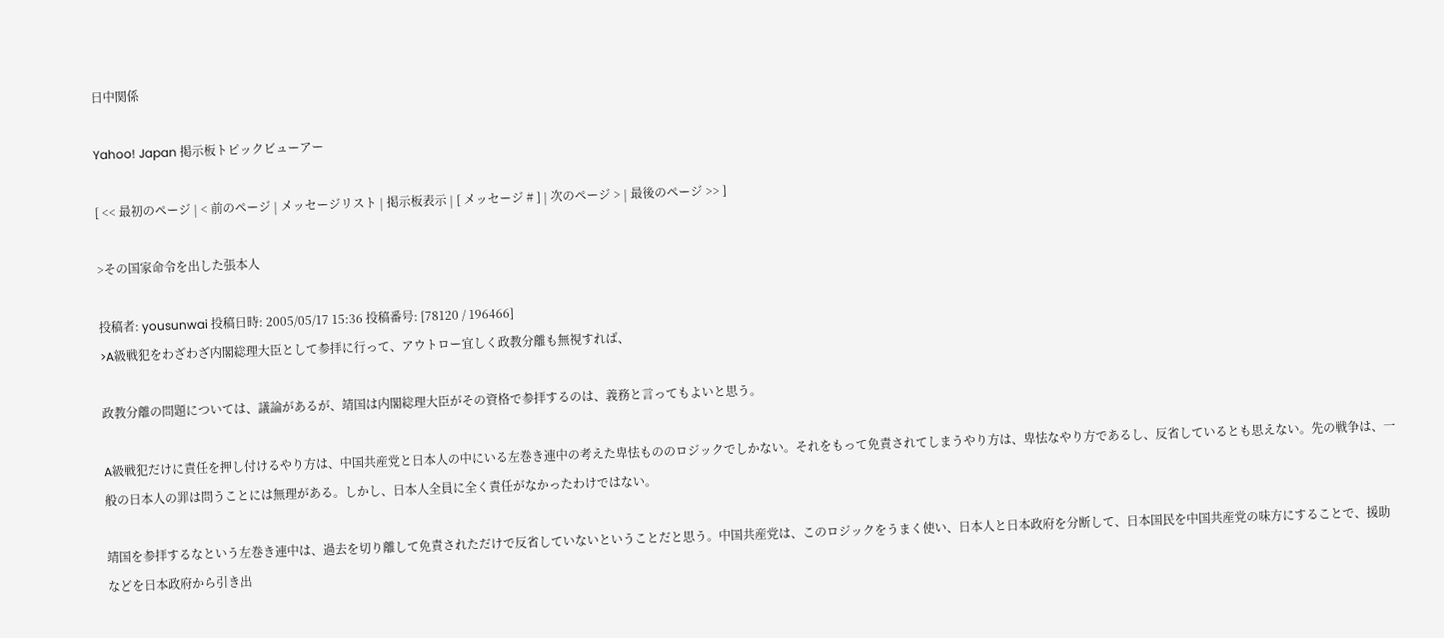日中関係

Yahoo! Japan 掲示板トピックビューアー

[ << 最初のページ | < 前のページ | メッセージリスト | 掲示板表示 | [ メッセージ # ] | 次のページ > | 最後のページ >> ]

>その国家命令を出した張本人

投稿者: yousunwai 投稿日時: 2005/05/17 15:36 投稿番号: [78120 / 196466]
>A級戦犯をわざわざ内閣総理大臣として参拝に行って、アウトロー宜しく政教分離も無視すれば、

政教分離の問題については、議論があるが、靖国は内閣総理大臣がその資格で参拝するのは、義務と言ってもよいと思う。

A級戦犯だけに責任を押し付けるやり方は、中国共産党と日本人の中にいる左巻き連中の考えた卑怯もののロジックでしかない。それをもって免責されてしまうやり方は、卑怯なやり方であるし、反省しているとも思えない。先の戦争は、一般の日本人の罪は問うことには無理がある。しかし、日本人全員に全く責任がなかったわけではない。

靖国を参拝するなという左巻き連中は、過去を切り離して免責されただけで反省していないということだと思う。中国共産党は、このロジックをうまく使い、日本人と日本政府を分断して、日本国民を中国共産党の味方にすることで、援助などを日本政府から引き出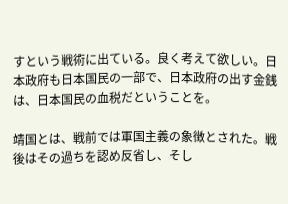すという戦術に出ている。良く考えて欲しい。日本政府も日本国民の一部で、日本政府の出す金銭は、日本国民の血税だということを。

靖国とは、戦前では軍国主義の象徴とされた。戦後はその過ちを認め反省し、そし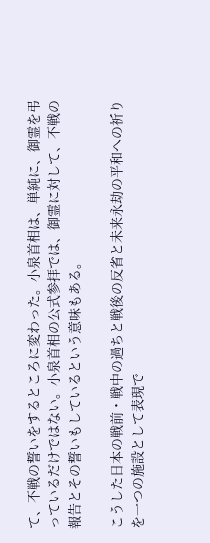て、不戦の誓いをするところに変わった。小泉首相は、単純に、御霊を弔っているだけではない。小泉首相の公式参拝では、御霊に対して、不戦の報告とその誓いもしているという意味もある。

こうした日本の戦前・戦中の過ちと戦後の反省と未来永劫の平和への祈りを一つの施設として表現で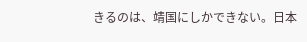きるのは、靖国にしかできない。日本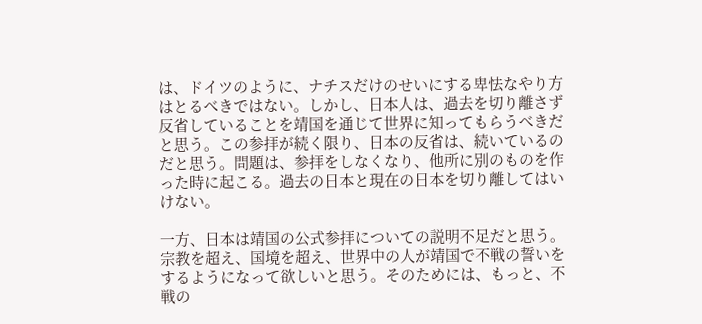は、ドイツのように、ナチスだけのせいにする卑怯なやり方はとるべきではない。しかし、日本人は、過去を切り離さず反省していることを靖国を通じて世界に知ってもらうべきだと思う。この参拝が続く限り、日本の反省は、続いているのだと思う。問題は、参拝をしなくなり、他所に別のものを作った時に起こる。過去の日本と現在の日本を切り離してはいけない。

一方、日本は靖国の公式参拝についての説明不足だと思う。宗教を超え、国境を超え、世界中の人が靖国で不戦の誓いをするようになって欲しいと思う。そのためには、もっと、不戦の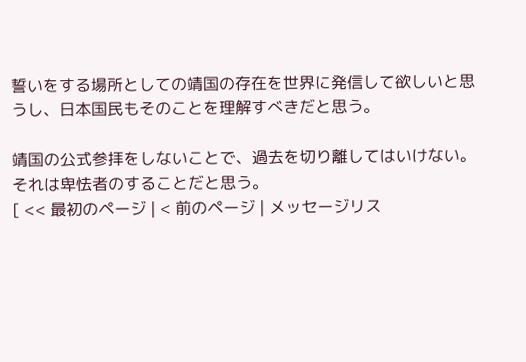誓いをする場所としての靖国の存在を世界に発信して欲しいと思うし、日本国民もそのことを理解すべきだと思う。

靖国の公式参拝をしないことで、過去を切り離してはいけない。それは卑怯者のすることだと思う。
[ << 最初のページ | < 前のページ | メッセージリス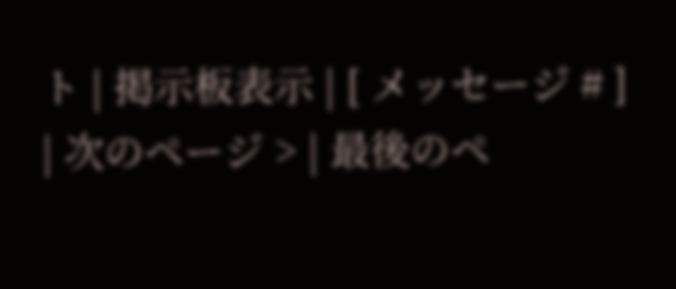ト | 掲示板表示 | [ メッセージ # ] | 次のページ > | 最後のペ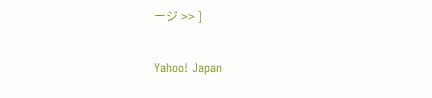ージ >> ]

Yahoo! Japan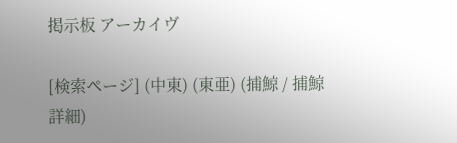掲示板 アーカイヴ

[検索ページ] (中東) (東亜) (捕鯨 / 捕鯨詳細)